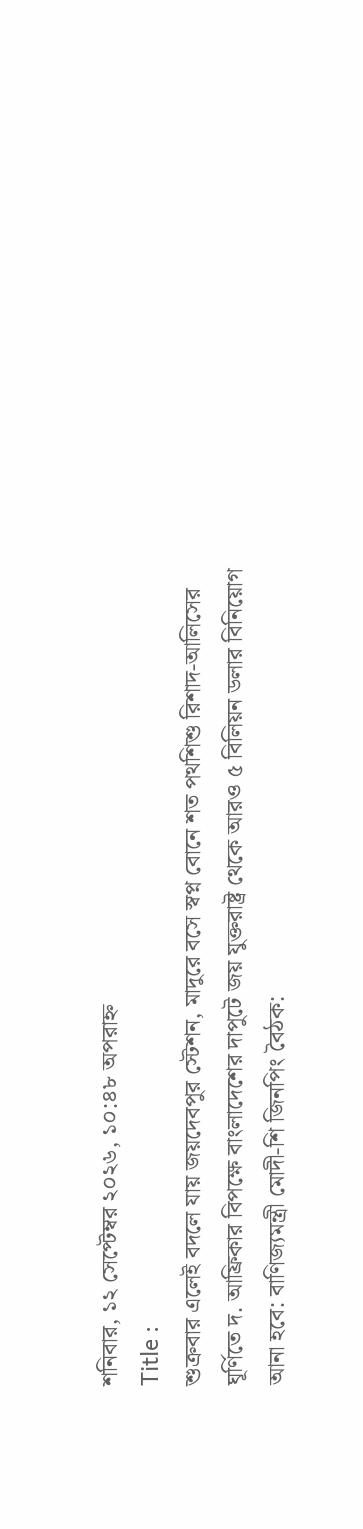শনিবার, ১২ সেপ্টেম্বর ২০২৬, ১০:৪৮ অপরাহ্ন
Title :
শুক্রবার এলেই বদলে যায় জয়দেবপুর স্টেশন, মাদুরে বসে স্বপ্ন বোনে শত পথশিশু রিশাদ-আলিসের ঘূর্ণিতে দ. আফ্রিকার বিপক্ষে বাংলাদেশের দাপুটে জয় যুক্তরাষ্ট্র থেকে আরও ৫ বিলিয়ন ডলার বিনিয়োগ আনা হবে: বাণিজ্যমন্ত্রী মোদী-শি জিনপিং বৈঠক: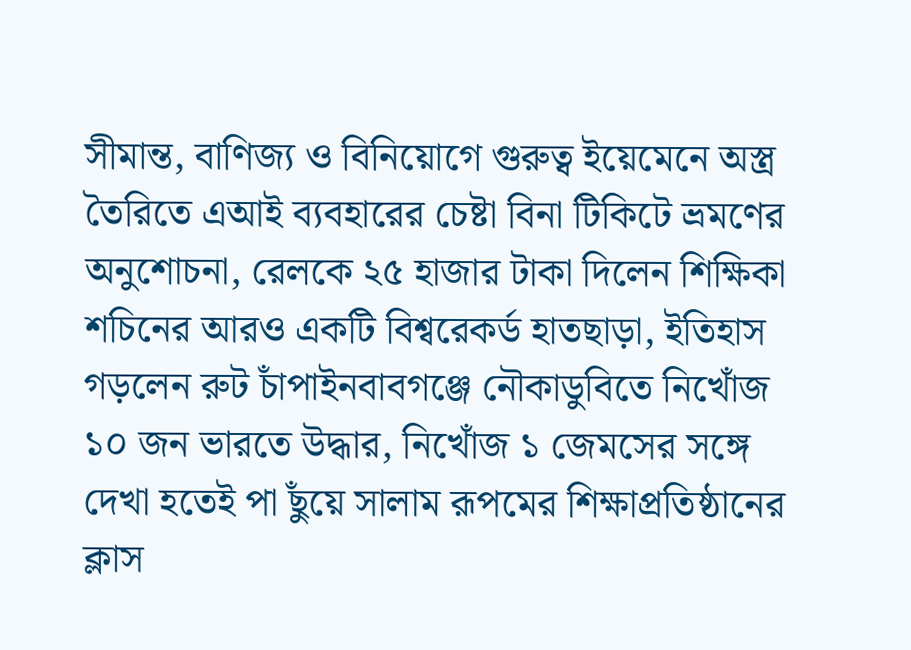সীমান্ত, বাণিজ্য ও বিনিয়োগে গুরুত্ব ইয়েমেনে অস্ত্র তৈরিতে এআই ব্যবহারের চেষ্টা বিনা টিকিটে ভ্রমণের অনুশোচনা, রেলকে ২৫ হাজার টাকা দিলেন শিক্ষিকা শচিনের আরও একটি বিশ্বরেকর্ড হাতছাড়া, ইতিহাস গড়লেন রুট চাঁপাইনবাবগঞ্জে নৌকাডুবিতে নিখোঁজ ১০ জন ভারতে উদ্ধার, নিখোঁজ ১ জেমসের সঙ্গে দেখা হতেই পা ছুঁয়ে সালাম রূপমের শিক্ষাপ্রতিষ্ঠানের ক্লাস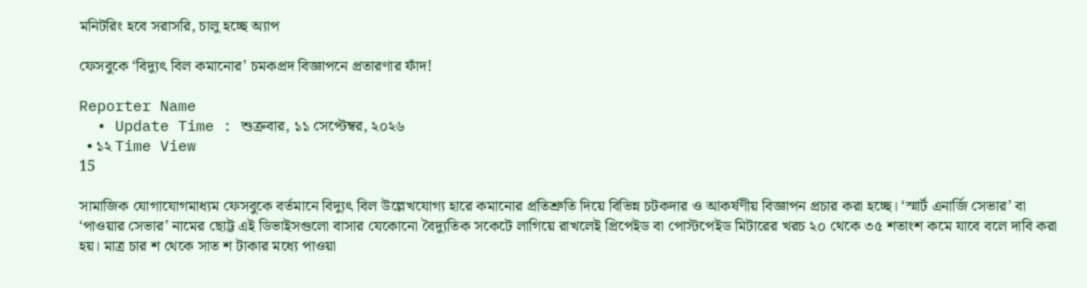মনিটরিং হবে সরাসরি, চালু হচ্ছে অ্যাপ

ফেসবুকে ‘বিদ্যুৎ বিল কমানোর’ চমকপ্রদ বিজ্ঞাপনে প্রতারণার ফাঁদ!

Reporter Name
  • Update Time : শুক্রবার, ১১ সেপ্টেম্বর, ২০২৬
  • ১২ Time View
15

সামাজিক যোগাযোগমাধ্যম ফেসবুকে বর্তমানে বিদ্যুৎ বিল উল্লেখযোগ্য হারে কমানোর প্রতিশ্রুতি দিয়ে বিভিন্ন চটকদার ও আকর্ষণীয় বিজ্ঞাপন প্রচার করা হচ্ছে। ‘স্মার্ট এনার্জি সেভার’ বা ‘পাওয়ার সেভার’ নামের ছোট্ট এই ডিভাইসগুলো বাসার যেকোনো বৈদ্যুতিক সকেটে লাগিয়ে রাখলেই প্রিপেইড বা পোস্টপেইড মিটারের খরচ ২০ থেকে ৩৫ শতাংশ কমে যাবে বলে দাবি করা হয়। মাত্র চার শ থেকে সাত শ টাকার মধ্যে পাওয়া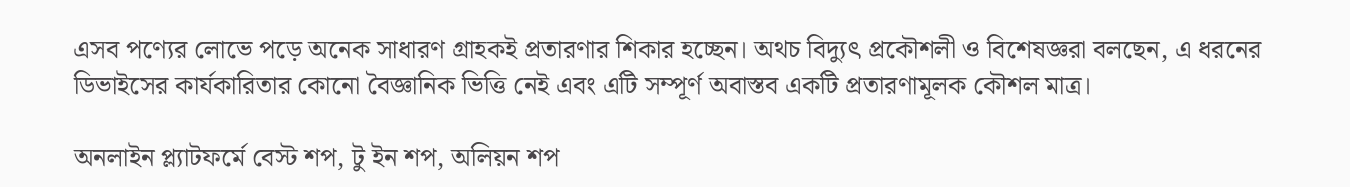এসব পণ্যের লোভে পড়ে অনেক সাধারণ গ্রাহকই প্রতারণার শিকার হচ্ছেন। অথচ বিদ্যুৎ প্রকৌশলী ও বিশেষজ্ঞরা বলছেন, এ ধরনের ডিভাইসের কার্যকারিতার কোনো বৈজ্ঞানিক ভিত্তি নেই এবং এটি সম্পূর্ণ অবাস্তব একটি প্রতারণামূলক কৌশল মাত্র।

অনলাইন প্ল্যাটফর্মে বেস্ট শপ, টু ইন শপ, অলিয়ন শপ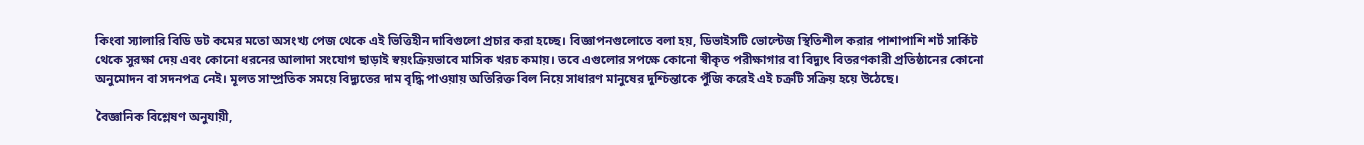কিংবা স্যালারি বিডি ডট কমের মতো অসংখ্য পেজ থেকে এই ভিত্তিহীন দাবিগুলো প্রচার করা হচ্ছে। বিজ্ঞাপনগুলোতে বলা হয়, ডিভাইসটি ভোল্টেজ স্থিতিশীল করার পাশাপাশি শর্ট সার্কিট থেকে সুরক্ষা দেয় এবং কোনো ধরনের আলাদা সংযোগ ছাড়াই স্বয়ংক্রিয়ভাবে মাসিক খরচ কমায়। তবে এগুলোর সপক্ষে কোনো স্বীকৃত পরীক্ষাগার বা বিদ্যুৎ বিতরণকারী প্রতিষ্ঠানের কোনো অনুমোদন বা সদনপত্র নেই। মূলত সাম্প্রতিক সময়ে বিদ্যুতের দাম বৃদ্ধি পাওয়ায় অতিরিক্ত বিল নিয়ে সাধারণ মানুষের দুশ্চিন্তাকে পুঁজি করেই এই চক্রটি সক্রিয় হয়ে উঠেছে।

বৈজ্ঞানিক বিশ্লেষণ অনুযায়ী,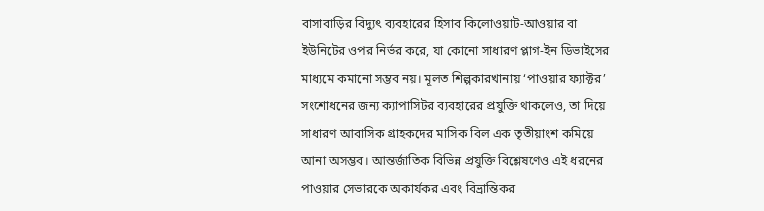বাসাবাড়ির বিদ্যুৎ ব্যবহারের হিসাব কিলোওয়াট-আওয়ার বা ইউনিটের ওপর নির্ভর করে, যা কোনো সাধারণ প্লাগ-ইন ডিভাইসের মাধ্যমে কমানো সম্ভব নয়। মূলত শিল্পকারখানায় ‘পাওয়ার ফ্যাক্টর’ সংশোধনের জন্য ক্যাপাসিটর ব্যবহারের প্রযুক্তি থাকলেও, তা দিয়ে সাধারণ আবাসিক গ্রাহকদের মাসিক বিল এক তৃতীয়াংশ কমিয়ে আনা অসম্ভব। আন্তর্জাতিক বিভিন্ন প্রযুক্তি বিশ্লেষণেও এই ধরনের পাওয়ার সেভারকে অকার্যকর এবং বিভ্রান্তিকর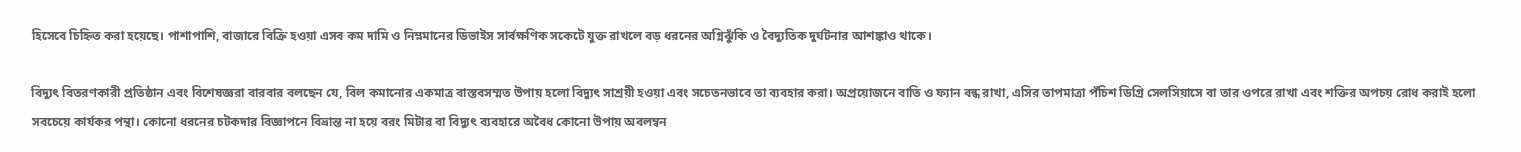হিসেবে চিহ্নিত করা হয়েছে। পাশাপাশি, বাজারে বিক্রি হওয়া এসব কম দামি ও নিম্নমানের ডিভাইস সার্বক্ষণিক সকেটে যুক্ত রাখলে বড় ধরনের অগ্নিঝুঁকি ও বৈদ্যুতিক দুর্ঘটনার আশঙ্কাও থাকে।

বিদ্যুৎ বিতরণকারী প্রতিষ্ঠান এবং বিশেষজ্ঞরা বারবার বলছেন যে, বিল কমানোর একমাত্র বাস্তবসম্মত উপায় হলো বিদ্যুৎ সাশ্রয়ী হওয়া এবং সচেতনভাবে তা ব্যবহার করা। অপ্রয়োজনে বাতি ও ফ্যান বন্ধ রাখা, এসির তাপমাত্রা পঁচিশ ডিগ্রি সেলসিয়াসে বা তার ওপরে রাখা এবং শক্তির অপচয় রোধ করাই হলো সবচেয়ে কার্যকর পন্থা। কোনো ধরনের চটকদার বিজ্ঞাপনে বিভ্রান্ত না হয়ে বরং মিটার বা বিদ্যুৎ ব্যবহারে অবৈধ কোনো উপায় অবলম্বন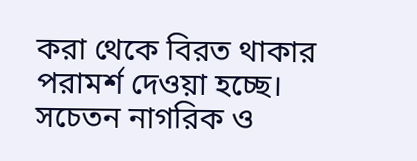করা থেকে বিরত থাকার পরামর্শ দেওয়া হচ্ছে। সচেতন নাগরিক ও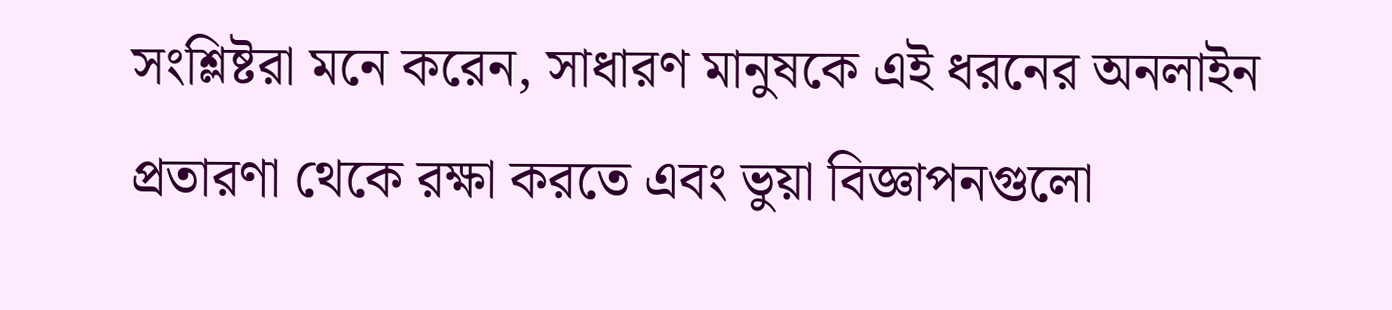সংশ্লিষ্টরা মনে করেন, সাধারণ মানুষকে এই ধরনের অনলাইন প্রতারণা থেকে রক্ষা করতে এবং ভুয়া বিজ্ঞাপনগুলো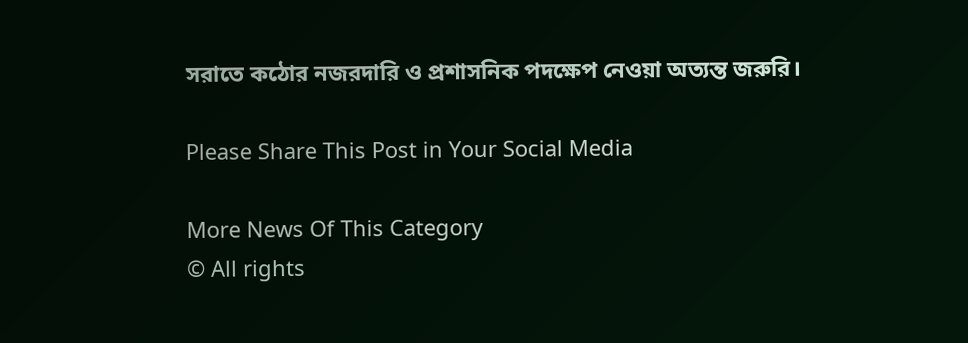সরাতে কঠোর নজরদারি ও প্রশাসনিক পদক্ষেপ নেওয়া অত্যন্ত জরুরি।

Please Share This Post in Your Social Media

More News Of This Category
© All rights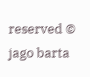reserved © jago barta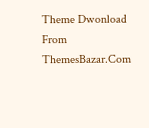Theme Dwonload From ThemesBazar.Com